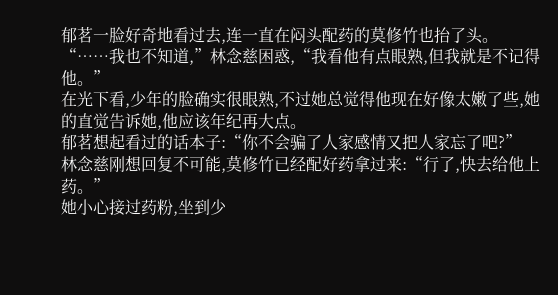郁茗一脸好奇地看过去,连一直在闷头配药的莫修竹也抬了头。
“……我也不知道,”林念慈困惑,“我看他有点眼熟,但我就是不记得他。”
在光下看,少年的脸确实很眼熟,不过她总觉得他现在好像太嫩了些,她的直觉告诉她,他应该年纪再大点。
郁茗想起看过的话本子:“你不会骗了人家感情又把人家忘了吧?”
林念慈刚想回复不可能,莫修竹已经配好药拿过来:“行了,快去给他上药。”
她小心接过药粉,坐到少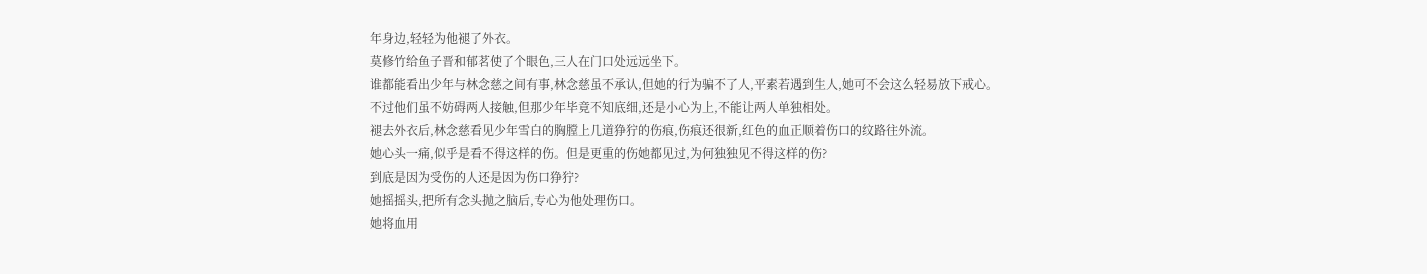年身边,轻轻为他褪了外衣。
莫修竹给鱼子晋和郁茗使了个眼色,三人在门口处远远坐下。
谁都能看出少年与林念慈之间有事,林念慈虽不承认,但她的行为骗不了人,平素若遇到生人,她可不会这么轻易放下戒心。
不过他们虽不妨碍两人接触,但那少年毕竟不知底细,还是小心为上,不能让两人单独相处。
褪去外衣后,林念慈看见少年雪白的胸膛上几道狰狞的伤痕,伤痕还很新,红色的血正顺着伤口的纹路往外流。
她心头一痛,似乎是看不得这样的伤。但是更重的伤她都见过,为何独独见不得这样的伤?
到底是因为受伤的人还是因为伤口狰狞?
她摇摇头,把所有念头抛之脑后,专心为他处理伤口。
她将血用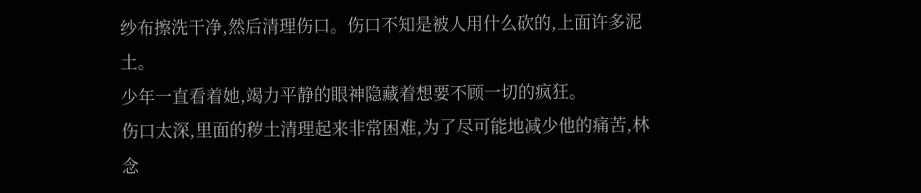纱布擦洗干净,然后清理伤口。伤口不知是被人用什么砍的,上面许多泥土。
少年一直看着她,竭力平静的眼神隐藏着想要不顾一切的疯狂。
伤口太深,里面的秽土清理起来非常困难,为了尽可能地减少他的痛苦,林念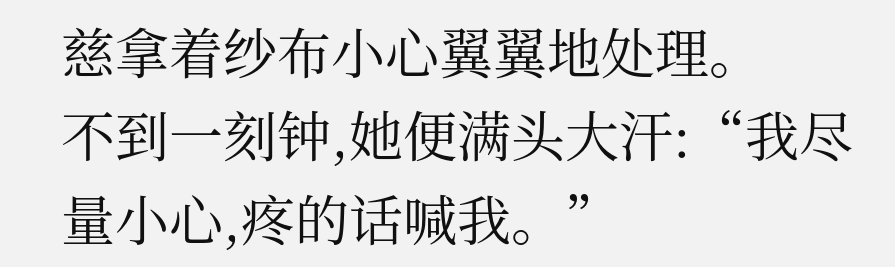慈拿着纱布小心翼翼地处理。
不到一刻钟,她便满头大汗:“我尽量小心,疼的话喊我。”